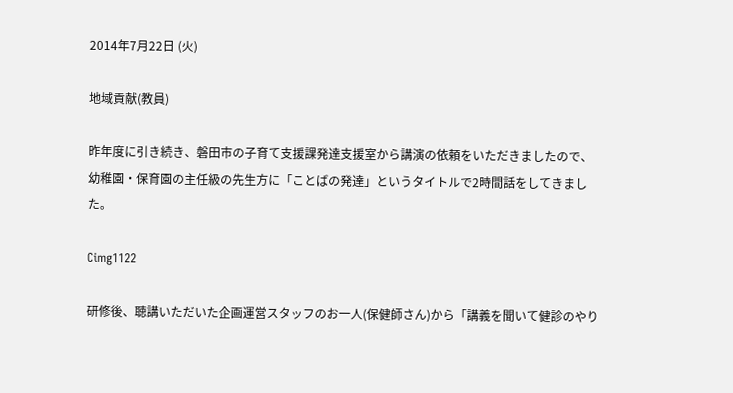2014年7月22日 (火)

地域貢献(教員)

昨年度に引き続き、磐田市の子育て支援課発達支援室から講演の依頼をいただきましたので、
幼稚園・保育園の主任級の先生方に「ことばの発達」というタイトルで2時間話をしてきました。

Cimg1122

研修後、聴講いただいた企画運営スタッフのお一人(保健師さん)から「講義を聞いて健診のやり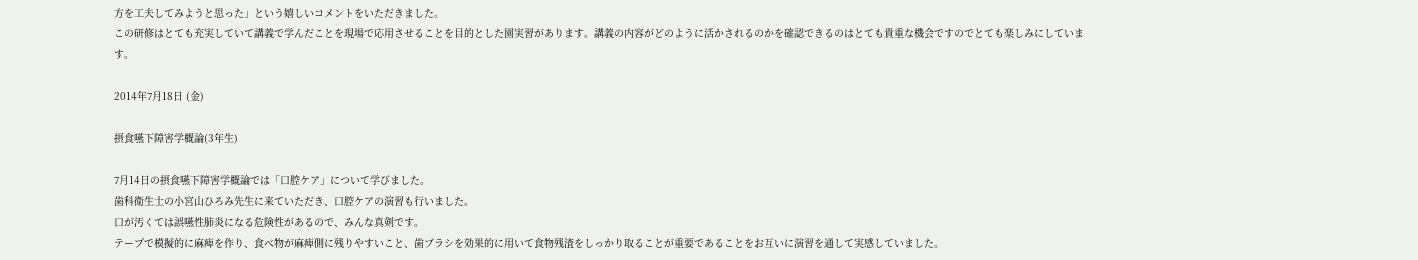方を工夫してみようと思った」という嬉しいコメントをいただきました。
この研修はとても充実していて講義で学んだことを現場で応用させることを目的とした園実習があります。講義の内容がどのように活かされるのかを確認できるのはとても貴重な機会ですのでとても楽しみにしています。

2014年7月18日 (金)

摂食嚥下障害学概論(3年生)

7月14日の摂食嚥下障害学概論では「口腔ケア」について学びました。
歯科衛生士の小宮山ひろみ先生に来ていただき、口腔ケアの演習も行いました。
口が汚くては誤嚥性肺炎になる危険性があるので、みんな真剣です。
テープで模擬的に麻痺を作り、食べ物が麻痺側に残りやすいこと、歯ブラシを効果的に用いて食物残渣をしっかり取ることが重要であることをお互いに演習を通して実感していました。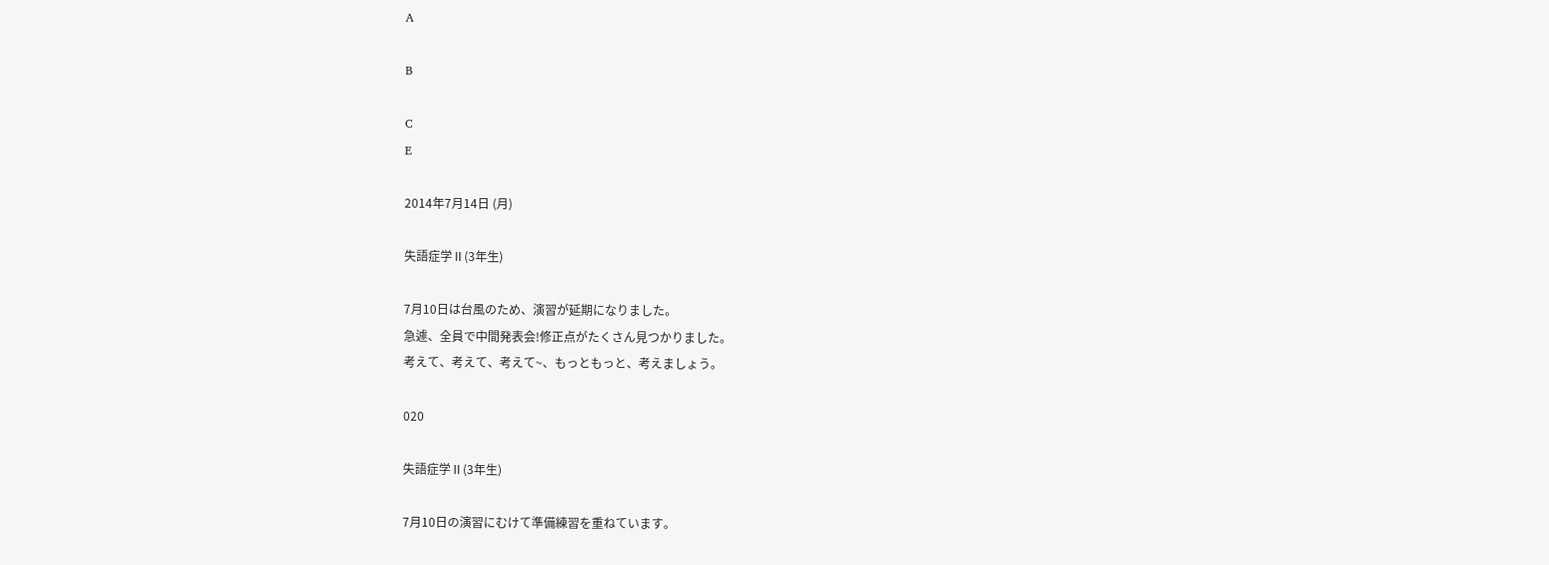A

B

C
E

2014年7月14日 (月)

失語症学Ⅱ(3年生)

7月10日は台風のため、演習が延期になりました。
急遽、全員で中間発表会!修正点がたくさん見つかりました。
考えて、考えて、考えて~、もっともっと、考えましょう。

020

失語症学Ⅱ(3年生)

7月10日の演習にむけて準備練習を重ねています。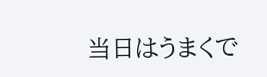当日はうまくで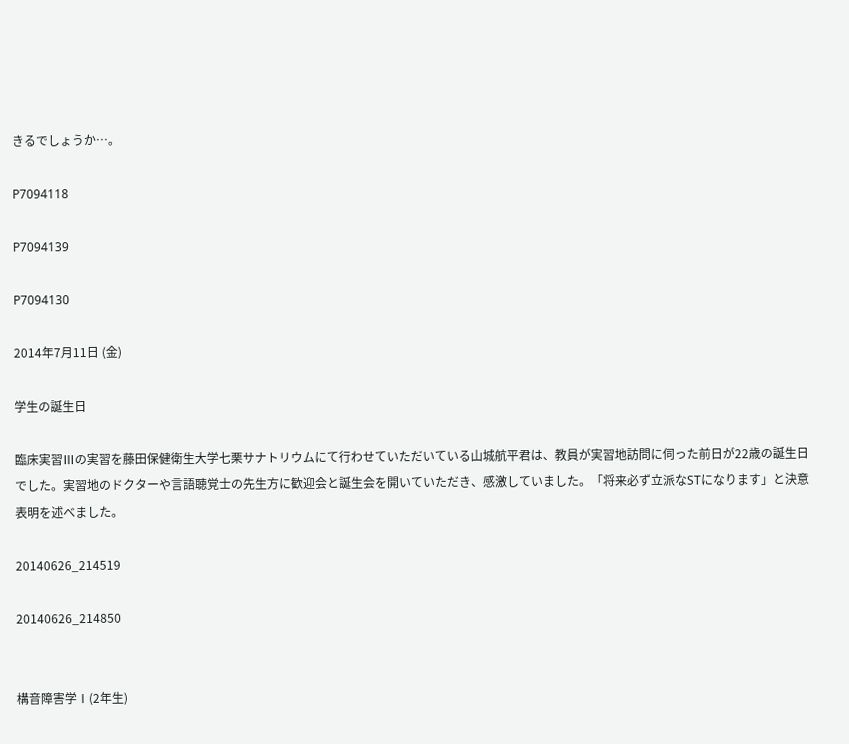きるでしょうか…。

P7094118

P7094139

P7094130

2014年7月11日 (金)

学生の誕生日

臨床実習Ⅲの実習を藤田保健衛生大学七栗サナトリウムにて行わせていただいている山城航平君は、教員が実習地訪問に伺った前日が22歳の誕生日でした。実習地のドクターや言語聴覚士の先生方に歓迎会と誕生会を開いていただき、感激していました。「将来必ず立派なSTになります」と決意表明を述べました。

20140626_214519

20140626_214850


構音障害学Ⅰ(2年生)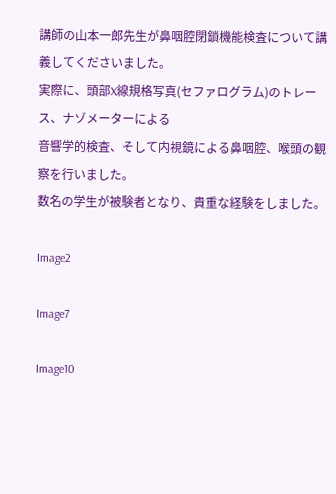講師の山本一郎先生が鼻咽腔閉鎖機能検査について講義してくださいました。
実際に、頭部X線規格写真(セファログラム)のトレース、ナゾメーターによる
音響学的検査、そして内視鏡による鼻咽腔、喉頭の観察を行いました。
数名の学生が被験者となり、貴重な経験をしました。

Image2

Image7

Image10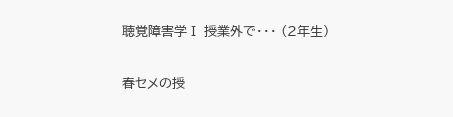聴覚障害学Ⅰ 授業外で・・・ (2年生)

春セメの授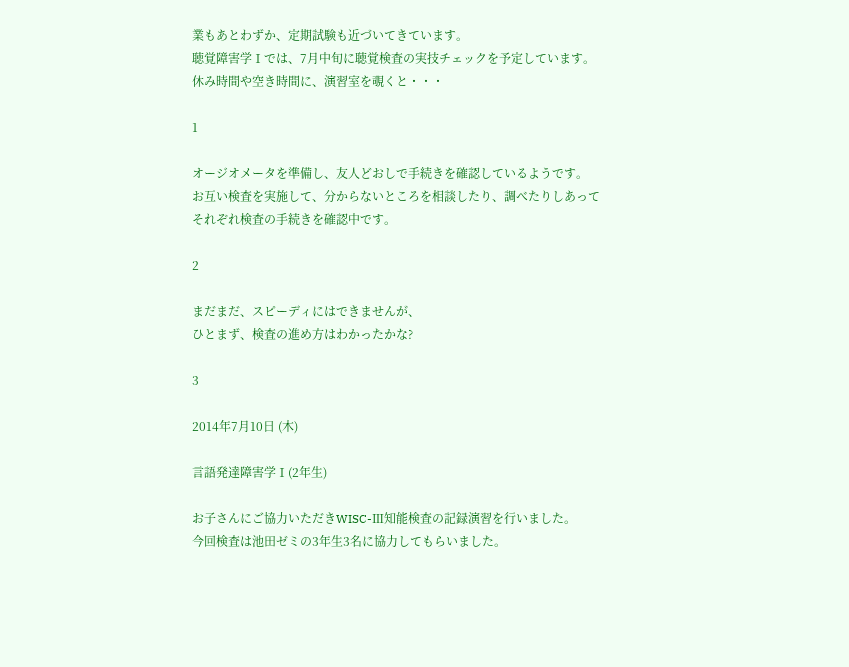業もあとわずか、定期試験も近づいてきています。
聴覚障害学Ⅰでは、7月中旬に聴覚検査の実技チェックを予定しています。
休み時間や空き時間に、演習室を覗くと・・・

1

オージオメータを準備し、友人どおしで手続きを確認しているようです。
お互い検査を実施して、分からないところを相談したり、調べたりしあって
それぞれ検査の手続きを確認中です。

2

まだまだ、スピーディにはできませんが、
ひとまず、検査の進め方はわかったかな?

3

2014年7月10日 (木)

言語発達障害学Ⅰ(2年生)

お子さんにご協力いただきWISC-Ⅲ知能検査の記録演習を行いました。
今回検査は池田ゼミの3年生3名に協力してもらいました。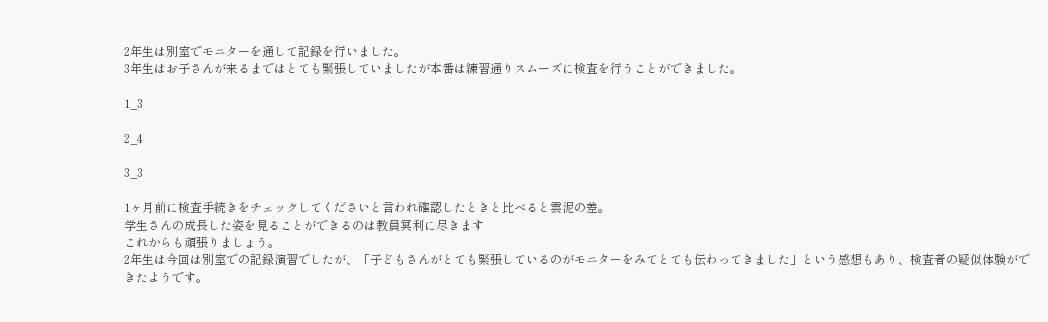2年生は別室でモニターを通して記録を行いました。
3年生はお子さんが来るまではとても緊張していましたが本番は練習通りスムーズに検査を行うことができました。

1_3

2_4

3_3

1ヶ月前に検査手続きをチェックしてくださいと言われ確認したときと比べると雲泥の差。
学生さんの成長した姿を見ることができるのは教員冥利に尽きます
これからも頑張りましょう。
2年生は今回は別室での記録演習でしたが、「子どもさんがとても緊張しているのがモニターをみてとても伝わってきました」という感想もあり、検査者の疑似体験ができたようです。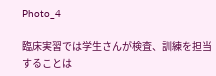Photo_4

臨床実習では学生さんが検査、訓練を担当することは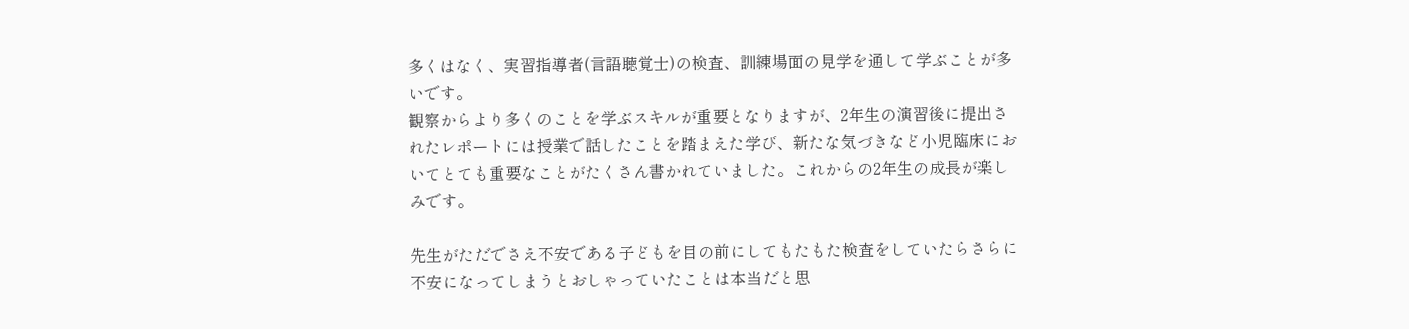多くはなく、実習指導者(言語聴覚士)の検査、訓練場面の見学を通して学ぶことが多いです。
観察からより多くのことを学ぶスキルが重要となりますが、2年生の演習後に提出されたレポートには授業で話したことを踏まえた学び、新たな気づきなど小児臨床においてとても重要なことがたくさん書かれていました。これからの2年生の成長が楽しみです。

先生がただでさえ不安である子どもを目の前にしてもたもた検査をしていたらさらに不安になってしまうとおしゃっていたことは本当だと思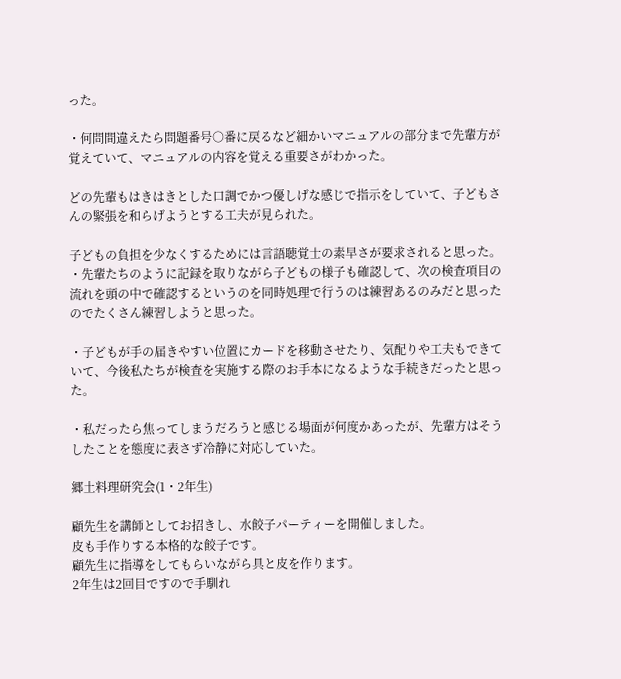った。

・何問間違えたら問題番号○番に戻るなど細かいマニュアルの部分まで先輩方が覚えていて、マニュアルの内容を覚える重要さがわかった。

どの先輩もはきはきとした口調でかつ優しげな感じで指示をしていて、子どもさんの緊張を和らげようとする工夫が見られた。

子どもの負担を少なくするためには言語聴覚士の素早さが要求されると思った。
・先輩たちのように記録を取りながら子どもの様子も確認して、次の検査項目の流れを頭の中で確認するというのを同時処理で行うのは練習あるのみだと思ったのでたくさん練習しようと思った。

・子どもが手の届きやすい位置にカードを移動させたり、気配りや工夫もできていて、今後私たちが検査を実施する際のお手本になるような手続きだったと思った。

・私だったら焦ってしまうだろうと感じる場面が何度かあったが、先輩方はそうしたことを態度に表さず冷静に対応していた。

郷土料理研究会(1・2年生)

顧先生を講師としてお招きし、水餃子パーティーを開催しました。
皮も手作りする本格的な餃子です。
顧先生に指導をしてもらいながら具と皮を作ります。
2年生は2回目ですので手馴れ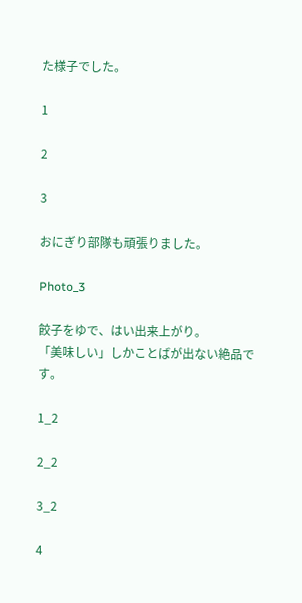た様子でした。

1

2

3

おにぎり部隊も頑張りました。

Photo_3

餃子をゆで、はい出来上がり。
「美味しい」しかことばが出ない絶品です。

1_2

2_2

3_2

4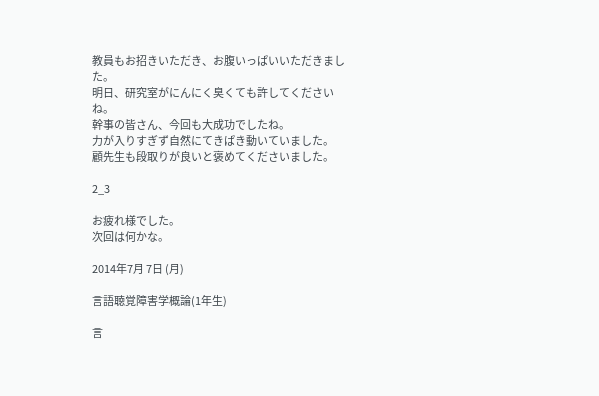教員もお招きいただき、お腹いっぱいいただきました。
明日、研究室がにんにく臭くても許してくださいね。
幹事の皆さん、今回も大成功でしたね。
力が入りすぎず自然にてきぱき動いていました。
顧先生も段取りが良いと褒めてくださいました。

2_3

お疲れ様でした。
次回は何かな。

2014年7月 7日 (月)

言語聴覚障害学概論(1年生)

言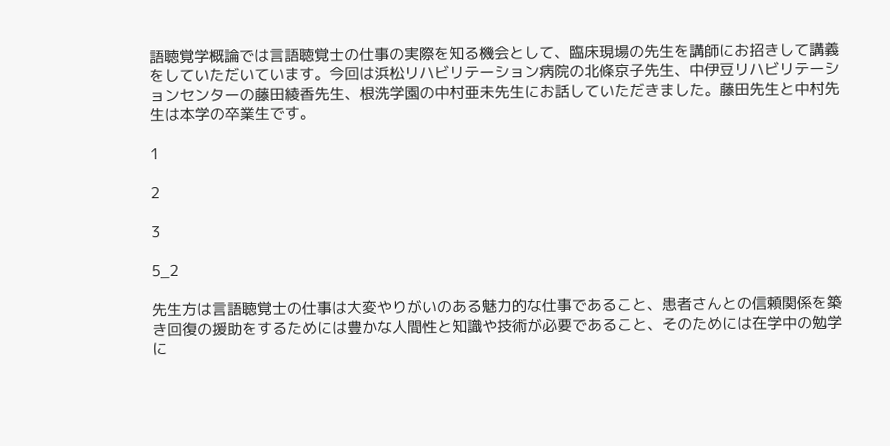語聴覚学概論では言語聴覚士の仕事の実際を知る機会として、臨床現場の先生を講師にお招きして講義をしていただいています。今回は浜松リハビリテーション病院の北條京子先生、中伊豆リハビリテーションセンターの藤田綾香先生、根洗学園の中村亜未先生にお話していただきました。藤田先生と中村先生は本学の卒業生です。

1

2

3

5_2

先生方は言語聴覚士の仕事は大変やりがいのある魅力的な仕事であること、患者さんとの信頼関係を築き回復の援助をするためには豊かな人間性と知識や技術が必要であること、そのためには在学中の勉学に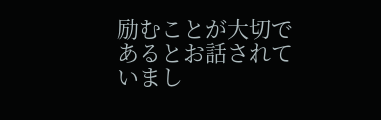励むことが大切であるとお話されていまし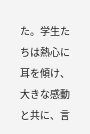た。学生たちは熱心に耳を傾け、大きな感動と共に、言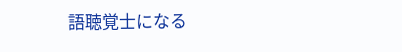語聴覚士になる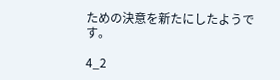ための決意を新たにしたようです。

4_2